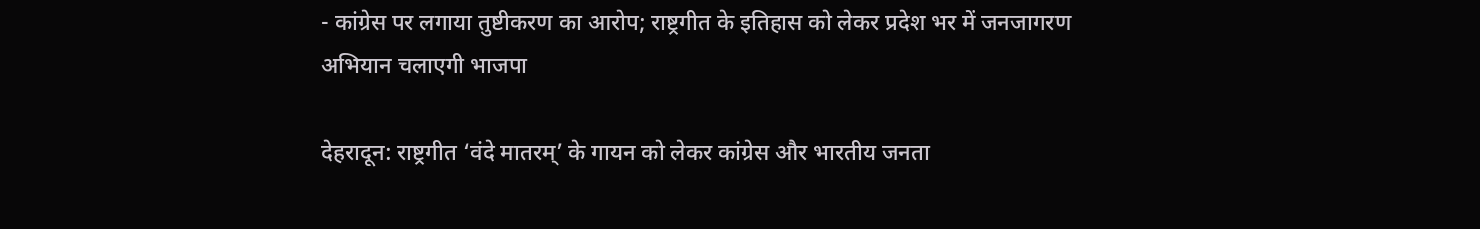- कांग्रेस पर लगाया तुष्टीकरण का आरोप; राष्ट्रगीत के इतिहास को लेकर प्रदेश भर में जनजागरण अभियान चलाएगी भाजपा

देहरादून: राष्ट्रगीत ‘वंदे मातरम्’ के गायन को लेकर कांग्रेस और भारतीय जनता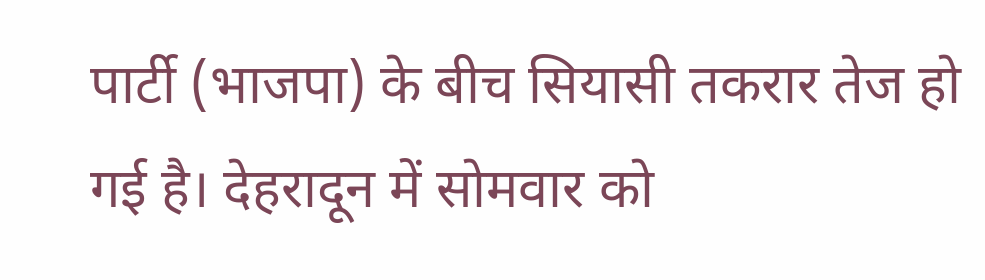पार्टी (भाजपा) के बीच सियासी तकरार तेज हो गई है। देहरादून में सोमवार को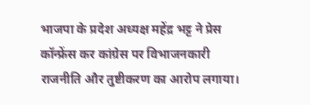भाजपा के प्रदेश अध्यक्ष महेंद्र भट्ट ने प्रेस कॉन्फ्रेंस कर कांग्रेस पर विभाजनकारी राजनीति और तुष्टीकरण का आरोप लगाया।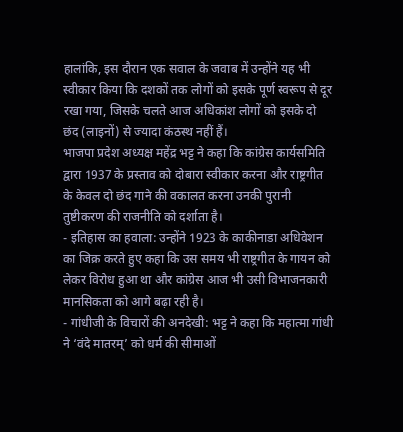हालांकि, इस दौरान एक सवाल के जवाब में उन्होंने यह भी स्वीकार किया कि दशकों तक लोगों को इसके पूर्ण स्वरूप से दूर रखा गया, जिसके चलते आज अधिकांश लोगों को इसके दो छंद (लाइनों) से ज्यादा कंठस्थ नहीं हैं।
भाजपा प्रदेश अध्यक्ष महेंद्र भट्ट ने कहा कि कांग्रेस कार्यसमिति द्वारा 1937 के प्रस्ताव को दोबारा स्वीकार करना और राष्ट्रगीत के केवल दो छंद गाने की वकालत करना उनकी पुरानी तुष्टीकरण की राजनीति को दर्शाता है।
- इतिहास का हवाला: उन्होंने 1923 के काकीनाडा अधिवेशन का जिक्र करते हुए कहा कि उस समय भी राष्ट्रगीत के गायन को लेकर विरोध हुआ था और कांग्रेस आज भी उसी विभाजनकारी मानसिकता को आगे बढ़ा रही है।
- गांधीजी के विचारों की अनदेखी: भट्ट ने कहा कि महात्मा गांधी ने ‘वंदे मातरम्’ को धर्म की सीमाओं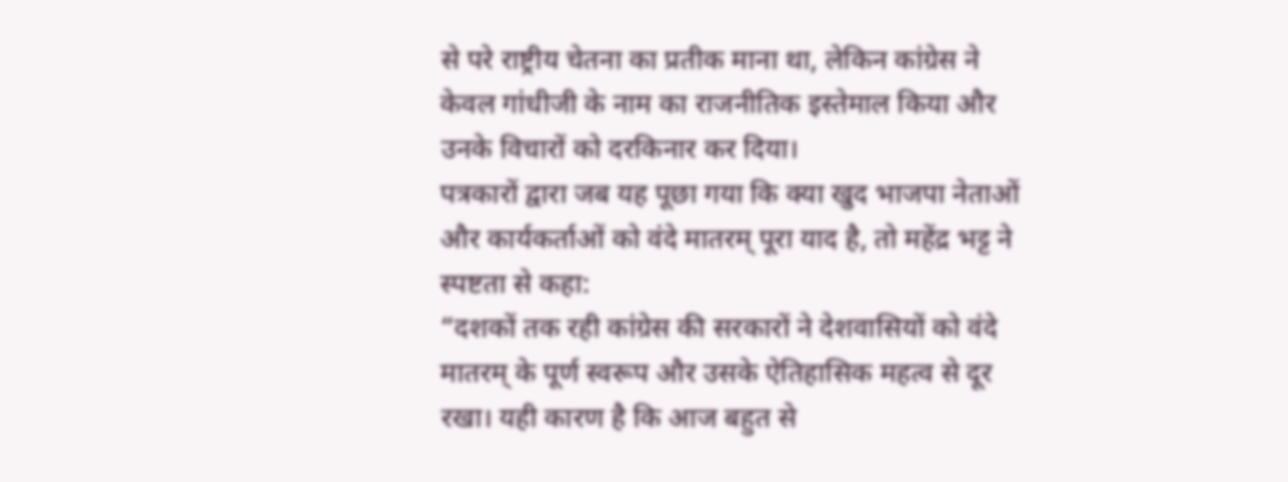से परे राष्ट्रीय चेतना का प्रतीक माना था, लेकिन कांग्रेस ने केवल गांधीजी के नाम का राजनीतिक इस्तेमाल किया और उनके विचारों को दरकिनार कर दिया।
पत्रकारों द्वारा जब यह पूछा गया कि क्या खुद भाजपा नेताओं और कार्यकर्ताओं को वंदे मातरम् पूरा याद है, तो महेंद्र भट्ट ने स्पष्टता से कहा:
“दशकों तक रही कांग्रेस की सरकारों ने देशवासियों को वंदे मातरम् के पूर्ण स्वरूप और उसके ऐतिहासिक महत्व से दूर रखा। यही कारण है कि आज बहुत से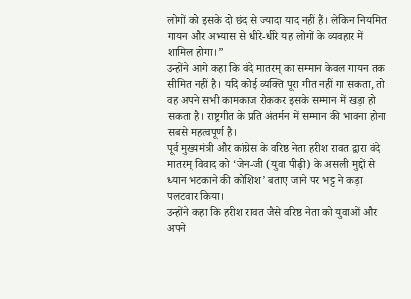लोगों को इसके दो छंद से ज्यादा याद नहीं हैं। लेकिन नियमित गायन और अभ्यास से धीरे-धीरे यह लोगों के व्यवहार में शामिल होगा।”
उन्होंने आगे कहा कि वंदे मातरम् का सम्मान केवल गायन तक सीमित नहीं है। यदि कोई व्यक्ति पूरा गीत नहीं गा सकता, तो वह अपने सभी कामकाज रोककर इसके सम्मान में खड़ा हो सकता है। राष्ट्रगीत के प्रति अंतर्मन में सम्मान की भावना होना सबसे महत्वपूर्ण है।
पूर्व मुख्यमंत्री और कांग्रेस के वरिष्ठ नेता हरीश रावत द्वारा वंदे मातरम् विवाद को ‘जेन-जी (युवा पीढ़ी) के असली मुद्दों से ध्यान भटकाने की कोशिश’ बताए जाने पर भट्ट ने कड़ा पलटवार किया।
उन्होंने कहा कि हरीश रावत जैसे वरिष्ठ नेता को युवाओं और अपने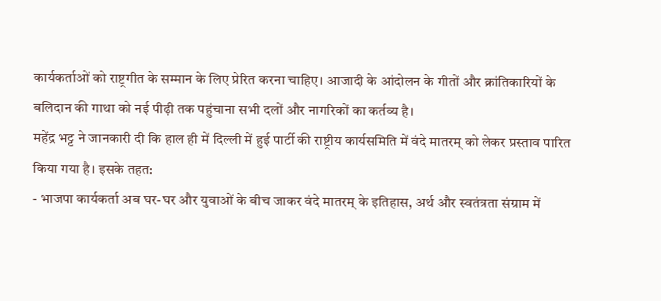कार्यकर्ताओं को राष्ट्रगीत के सम्मान के लिए प्रेरित करना चाहिए। आजादी के आंदोलन के गीतों और क्रांतिकारियों के बलिदान की गाथा को नई पीढ़ी तक पहुंचाना सभी दलों और नागरिकों का कर्तव्य है।
महेंद्र भट्ट ने जानकारी दी कि हाल ही में दिल्ली में हुई पार्टी की राष्ट्रीय कार्यसमिति में वंदे मातरम् को लेकर प्रस्ताव पारित किया गया है। इसके तहत:
- भाजपा कार्यकर्ता अब घर-घर और युवाओं के बीच जाकर वंदे मातरम् के इतिहास, अर्थ और स्वतंत्रता संग्राम में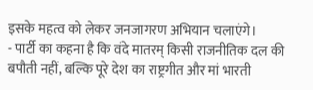इसके महत्व को लेकर जनजागरण अभियान चलाएंगे।
- पार्टी का कहना है कि वंदे मातरम् किसी राजनीतिक दल की बपौती नहीं, बल्कि पूरे देश का राष्ट्रगीत और मां भारती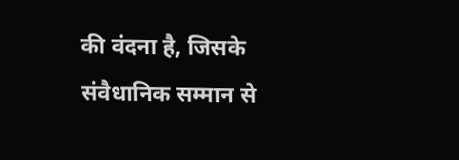की वंदना है, जिसके संवैधानिक सम्मान से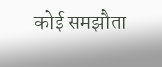कोई समझौता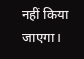नहीं किया जाएगा।